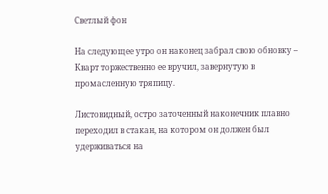Светлый фон

На следующее утро он наконец забрал свою обновку – Кварт торжественно ее вручил, завернутую в промасленную тряпицу.

Листовидный, остро заточенный наконечник плавно переходил в стакан, на котором он должен был удерживаться на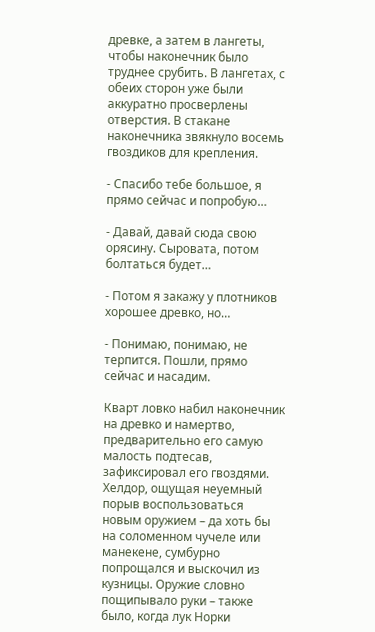древке, а затем в лангеты, чтобы наконечник было труднее срубить. В лангетах, с обеих сторон уже были аккуратно просверлены отверстия. В стакане наконечника звякнуло восемь гвоздиков для крепления.

- Спасибо тебе большое, я прямо сейчас и попробую…

- Давай, давай сюда свою орясину. Сыровата, потом болтаться будет…

- Потом я закажу у плотников хорошее древко, но…

- Понимаю, понимаю, не терпится. Пошли, прямо сейчас и насадим.

Кварт ловко набил наконечник на древко и намертво, предварительно его самую малость подтесав, зафиксировал его гвоздями. Хелдор, ощущая неуемный порыв воспользоваться новым оружием – да хоть бы на соломенном чучеле или манекене, сумбурно попрощался и выскочил из кузницы. Оружие словно пощипывало руки – также было, когда лук Норки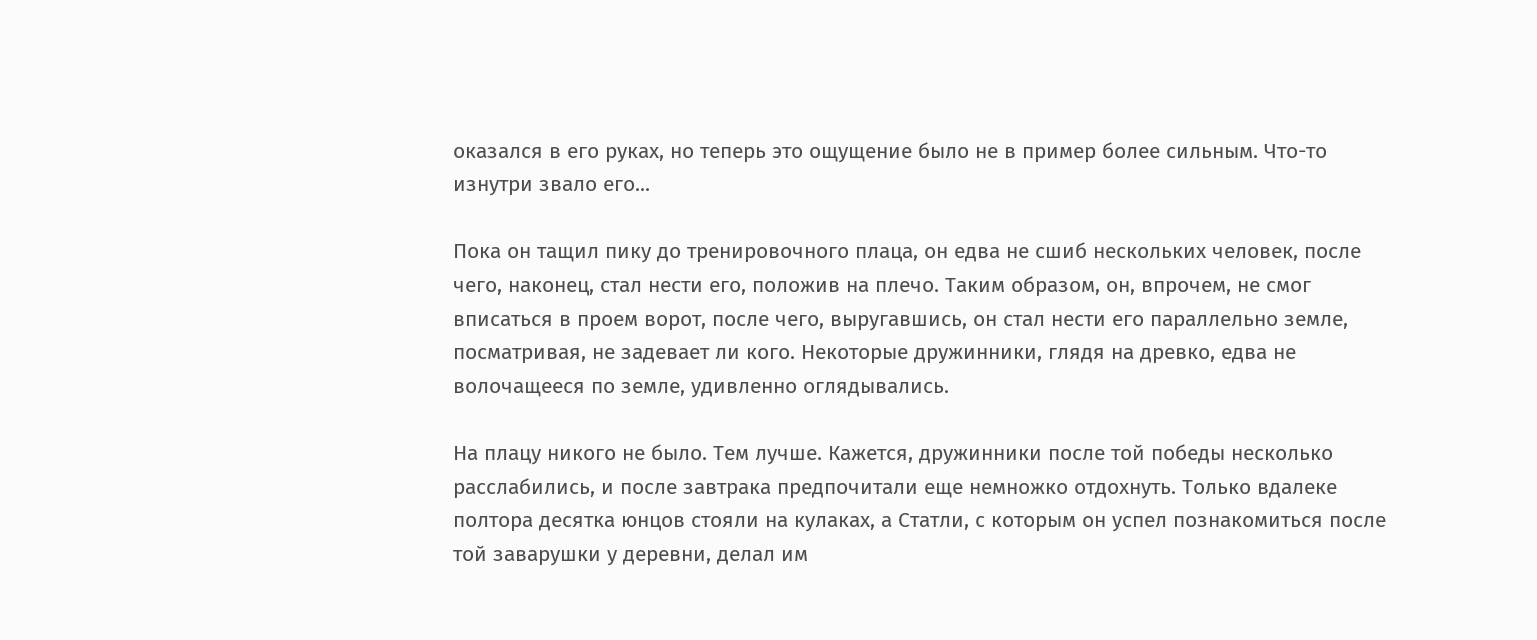оказался в его руках, но теперь это ощущение было не в пример более сильным. Что-то изнутри звало его...

Пока он тащил пику до тренировочного плаца, он едва не сшиб нескольких человек, после чего, наконец, стал нести его, положив на плечо. Таким образом, он, впрочем, не смог вписаться в проем ворот, после чего, выругавшись, он стал нести его параллельно земле, посматривая, не задевает ли кого. Некоторые дружинники, глядя на древко, едва не волочащееся по земле, удивленно оглядывались.

На плацу никого не было. Тем лучше. Кажется, дружинники после той победы несколько расслабились, и после завтрака предпочитали еще немножко отдохнуть. Только вдалеке полтора десятка юнцов стояли на кулаках, а Статли, с которым он успел познакомиться после той заварушки у деревни, делал им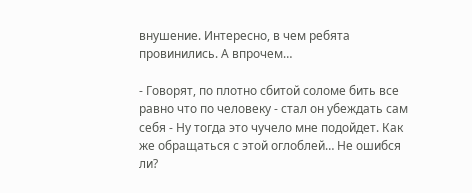внушение. Интересно, в чем ребята провинились. А впрочем…

- Говорят, по плотно сбитой соломе бить все равно что по человеку - стал он убеждать сам себя - Ну тогда это чучело мне подойдет. Как же обращаться с этой оглоблей… Не ошибся ли?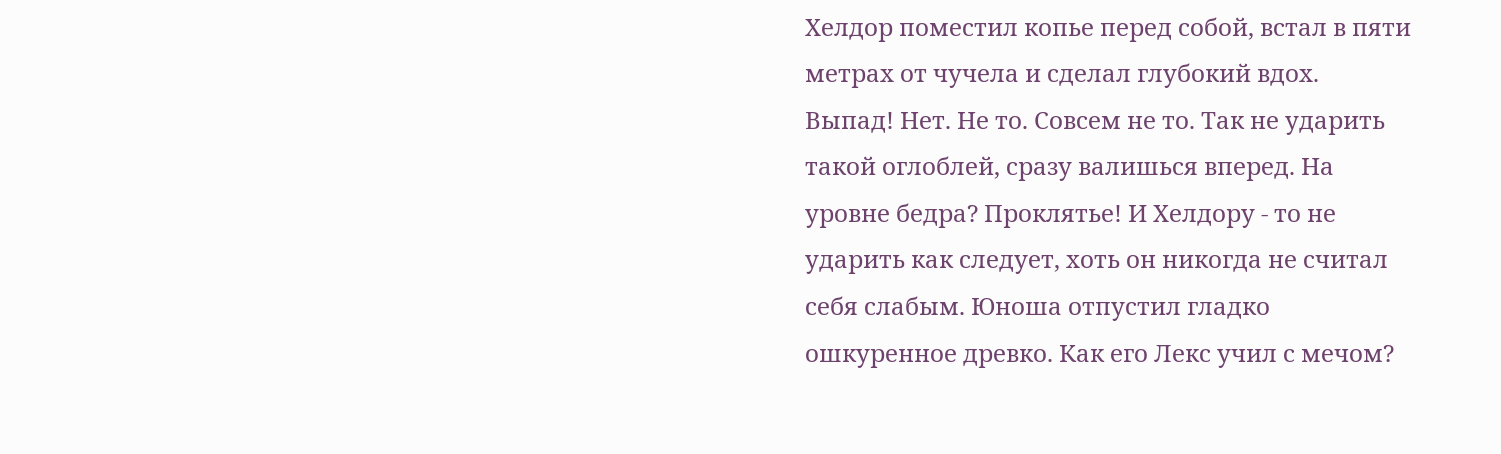Хелдор поместил копье перед собой, встал в пяти метрах от чучела и сделал глубокий вдох. Выпад! Нет. Не то. Совсем не то. Так не ударить такой оглоблей, сразу валишься вперед. На уровне бедра? Проклятье! И Хелдору - то не ударить как следует, хоть он никогда не считал себя слабым. Юноша отпустил гладко ошкуренное древко. Как его Лекс учил с мечом?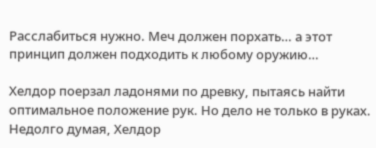Расслабиться нужно. Меч должен порхать… а этот принцип должен подходить к любому оружию…

Хелдор поерзал ладонями по древку, пытаясь найти оптимальное положение рук. Но дело не только в руках. Недолго думая, Хелдор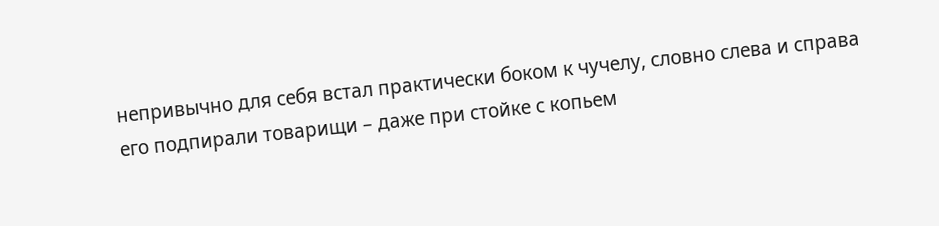непривычно для себя встал практически боком к чучелу, словно слева и справа его подпирали товарищи – даже при стойке с копьем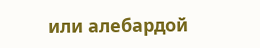или алебардой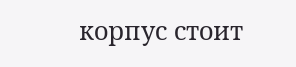корпус стоит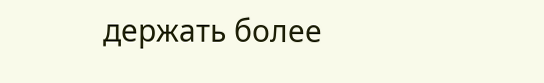держать более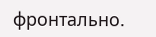фронтально.